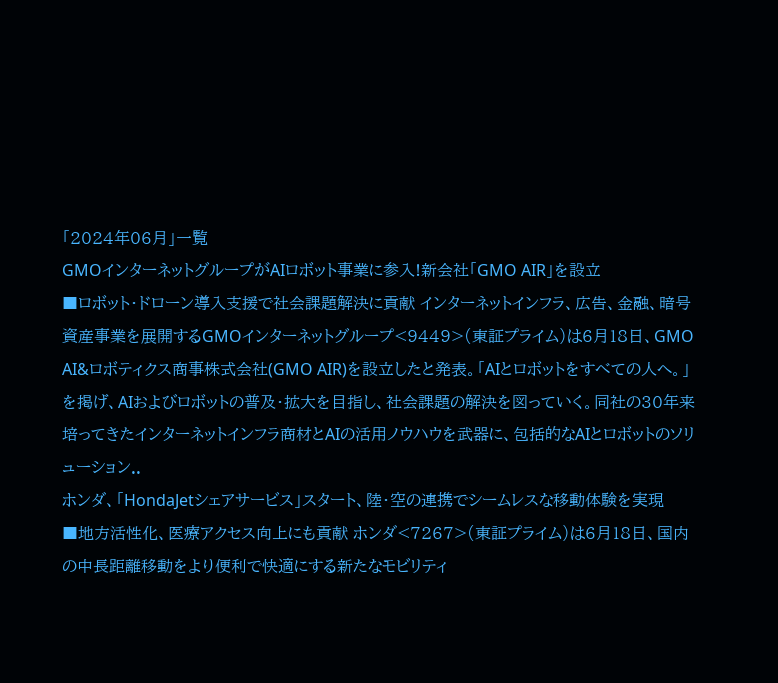「2024年06月」一覧
GMOインターネットグループがAIロボット事業に参入!新会社「GMO AIR」を設立
■ロボット・ドローン導入支援で社会課題解決に貢献 インターネットインフラ、広告、金融、暗号資産事業を展開するGMOインターネットグループ<9449>(東証プライム)は6月18日、GMO AI&ロボティクス商事株式会社(GMO AIR)を設立したと発表。「AIとロボットをすべての人へ。」を掲げ、AIおよびロボットの普及・拡大を目指し、社会課題の解決を図っていく。同社の30年来培ってきたインターネットインフラ商材とAIの活用ノウハウを武器に、包括的なAIとロボットのソリューション..
ホンダ、「HondaJetシェアサービス」スタート、陸・空の連携でシームレスな移動体験を実現
■地方活性化、医療アクセス向上にも貢献 ホンダ<7267>(東証プライム)は6月18日、国内の中長距離移動をより便利で快適にする新たなモビリティ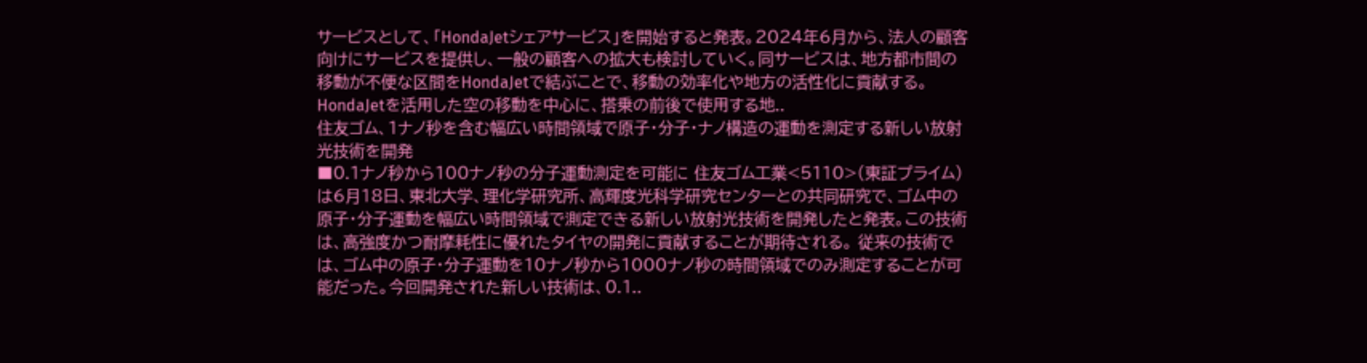サービスとして、「HondaJetシェアサービス」を開始すると発表。2024年6月から、法人の顧客向けにサービスを提供し、一般の顧客への拡大も検討していく。同サービスは、地方都市間の移動が不便な区間をHondaJetで結ぶことで、移動の効率化や地方の活性化に貢献する。 HondaJetを活用した空の移動を中心に、搭乗の前後で使用する地..
住友ゴム、1ナノ秒を含む幅広い時間領域で原子・分子・ナノ構造の運動を測定する新しい放射光技術を開発
■0.1ナノ秒から100ナノ秒の分子運動測定を可能に 住友ゴム工業<5110>(東証プライム)は6月18日、東北大学、理化学研究所、高輝度光科学研究センターとの共同研究で、ゴム中の原子・分子運動を幅広い時間領域で測定できる新しい放射光技術を開発したと発表。この技術は、高強度かつ耐摩耗性に優れたタイヤの開発に貢献することが期待される。 従来の技術では、ゴム中の原子・分子運動を10ナノ秒から1000ナノ秒の時間領域でのみ測定することが可能だった。今回開発された新しい技術は、0.1..